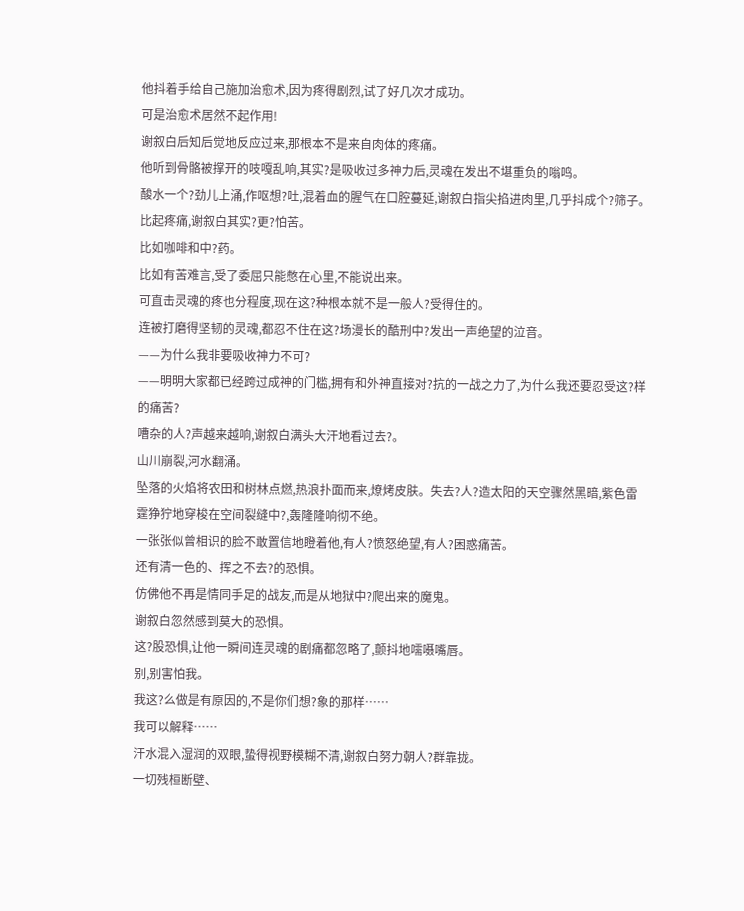他抖着手给自己施加治愈术,因为疼得剧烈,试了好几次才成功。
可是治愈术居然不起作用!
谢叙白后知后觉地反应过来,那根本不是来自肉体的疼痛。
他听到骨骼被撑开的吱嘎乱响,其实?是吸收过多神力后,灵魂在发出不堪重负的嗡鸣。
酸水一个?劲儿上涌,作呕想?吐,混着血的腥气在口腔蔓延,谢叙白指尖掐进肉里,几乎抖成个?筛子。
比起疼痛,谢叙白其实?更?怕苦。
比如咖啡和中?药。
比如有苦难言,受了委屈只能憋在心里,不能说出来。
可直击灵魂的疼也分程度,现在这?种根本就不是一般人?受得住的。
连被打磨得坚韧的灵魂,都忍不住在这?场漫长的酷刑中?发出一声绝望的泣音。
——为什么我非要吸收神力不可?
——明明大家都已经跨过成神的门槛,拥有和外神直接对?抗的一战之力了,为什么我还要忍受这?样的痛苦?
嘈杂的人?声越来越响,谢叙白满头大汗地看过去?。
山川崩裂,河水翻涌。
坠落的火焰将农田和树林点燃,热浪扑面而来,燎烤皮肤。失去?人?造太阳的天空骤然黑暗,紫色雷霆狰狞地穿梭在空间裂缝中?,轰隆隆响彻不绝。
一张张似曾相识的脸不敢置信地瞪着他,有人?愤怒绝望,有人?困惑痛苦。
还有清一色的、挥之不去?的恐惧。
仿佛他不再是情同手足的战友,而是从地狱中?爬出来的魔鬼。
谢叙白忽然感到莫大的恐惧。
这?股恐惧,让他一瞬间连灵魂的剧痛都忽略了,颤抖地嚅嗫嘴唇。
别,别害怕我。
我这?么做是有原因的,不是你们想?象的那样……
我可以解释……
汗水混入湿润的双眼,蛰得视野模糊不清,谢叙白努力朝人?群靠拢。
一切残桓断壁、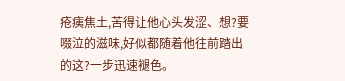疮痍焦土,苦得让他心头发涩、想?要啜泣的滋味,好似都随着他往前踏出的这?一步迅速褪色。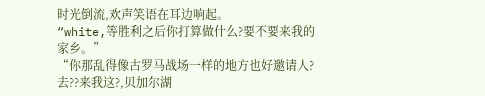时光倒流,欢声笑语在耳边响起。
“white,等胜利之后你打算做什么?要不要来我的家乡。”
“你那乱得像古罗马战场一样的地方也好邀请人?去??来我这?,贝加尔湖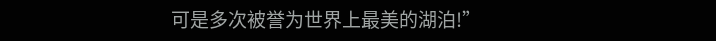可是多次被誉为世界上最美的湖泊!”